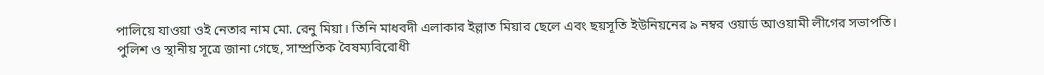পালিয়ে যাওয়া ওই নেতার নাম মো. রেনু মিয়া। তিনি মাধবদী এলাকার ইল্লাত মিয়ার ছেলে এবং ছয়সূতি ইউনিয়নের ৯ নম্বর ওয়ার্ড আওয়ামী লীগের সভাপতি।
পুলিশ ও স্থানীয় সূত্রে জানা গেছে, সাম্প্রতিক বৈষম্যবিরোধী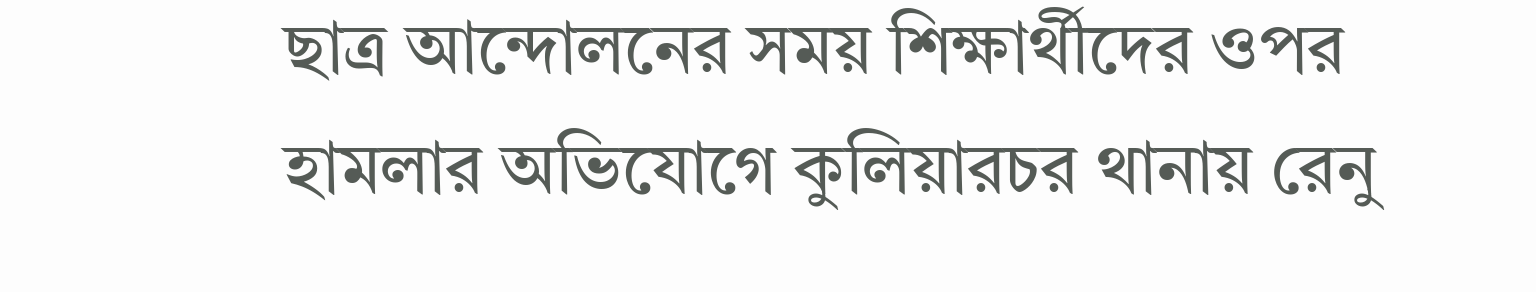ছাত্র আন্দোলনের সময় শিক্ষার্থীদের ওপর হামলার অভিযোগে কুলিয়ারচর থানায় রেনু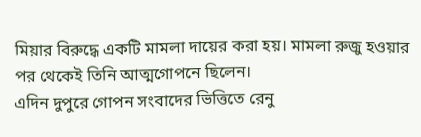মিয়ার বিরুদ্ধে একটি মামলা দায়ের করা হয়। মামলা রুজু হওয়ার পর থেকেই তিনি আত্মগোপনে ছিলেন।
এদিন দুপুরে গোপন সংবাদের ভিত্তিতে রেনু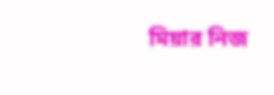মিয়ার নিজ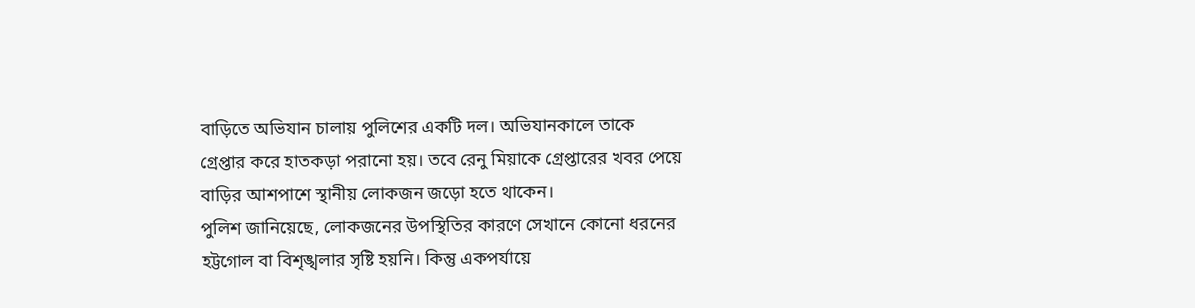বাড়িতে অভিযান চালায় পুলিশের একটি দল। অভিযানকালে তাকে গ্রেপ্তার করে হাতকড়া পরানো হয়। তবে রেনু মিয়াকে গ্রেপ্তারের খবর পেয়ে বাড়ির আশপাশে স্থানীয় লোকজন জড়ো হতে থাকেন।
পুলিশ জানিয়েছে, লোকজনের উপস্থিতির কারণে সেখানে কোনো ধরনের হট্টগোল বা বিশৃঙ্খলার সৃষ্টি হয়নি। কিন্তু একপর্যায়ে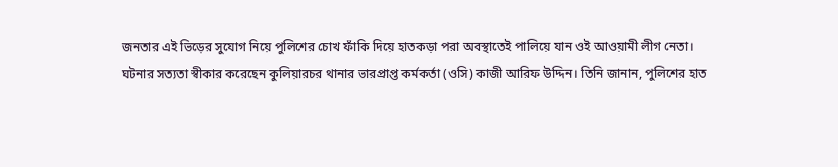জনতার এই ভিড়ের সুযোগ নিয়ে পুলিশের চোখ ফাঁকি দিয়ে হাতকড়া পরা অবস্থাতেই পালিয়ে যান ওই আওয়ামী লীগ নেতা।
ঘটনার সত্যতা স্বীকার করেছেন কুলিয়ারচর থানার ভারপ্রাপ্ত কর্মকর্তা (ওসি) কাজী আরিফ উদ্দিন। তিনি জানান, পুলিশের হাত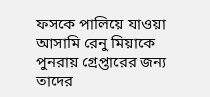ফসকে পালিয়ে যাওয়া আসামি রেনু মিয়াকে পুনরায় গ্রেপ্তারের জন্য তাদের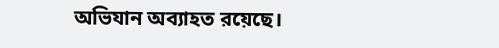অভিযান অব্যাহত রয়েছে।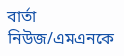বার্তা নিউজ/এমএনকে